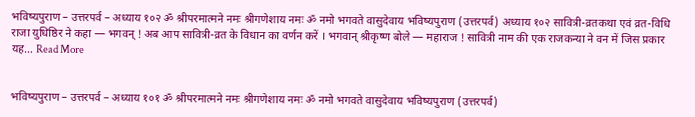भविष्यपुराण – उत्तरपर्व – अध्याय १०२ ॐ श्रीपरमात्मने नमः श्रीगणेशाय नमः ॐ नमो भगवते वासुदेवाय भविष्यपुराण (उत्तरपर्व) अध्याय १०२ सावित्री-व्रतकथा एवं व्रत-विधि राजा युधिष्ठिर ने कहा — भगवन् ! अब आप सावित्री-व्रत के विधान का वर्णन करें । भगवान् श्रीकृष्ण बोले — महाराज ! सावित्री नाम की एक राजकन्या ने वन में जिस प्रकार यह… Read More


भविष्यपुराण – उत्तरपर्व – अध्याय १०१ ॐ श्रीपरमात्मने नमः श्रीगणेशाय नमः ॐ नमो भगवते वासुदेवाय भविष्यपुराण (उत्तरपर्व)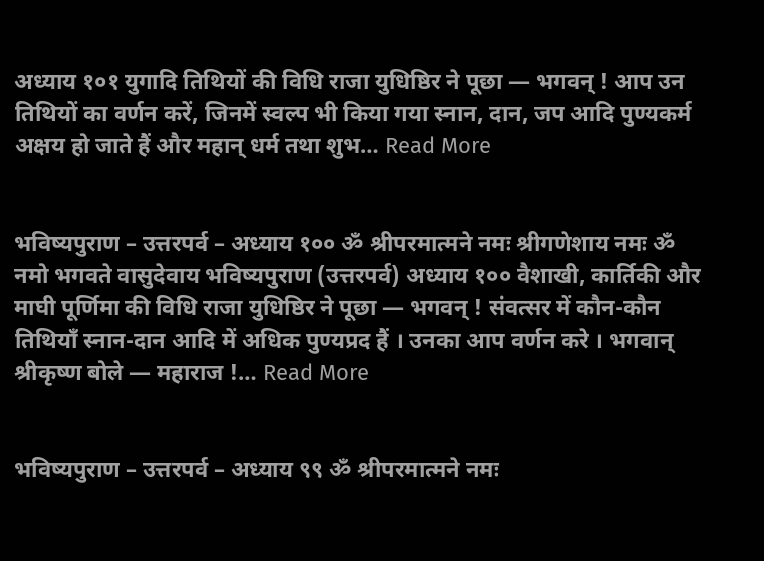अध्याय १०१ युगादि तिथियों की विधि राजा युधिष्ठिर ने पूछा — भगवन् ! आप उन तिथियों का वर्णन करें, जिनमें स्वल्प भी किया गया स्नान, दान, जप आदि पुण्यकर्म अक्षय हो जाते हैं और महान् धर्म तथा शुभ… Read More


भविष्यपुराण – उत्तरपर्व – अध्याय १०० ॐ श्रीपरमात्मने नमः श्रीगणेशाय नमः ॐ नमो भगवते वासुदेवाय भविष्यपुराण (उत्तरपर्व) अध्याय १०० वैशाखी, कार्तिकी और माघी पूर्णिमा की विधि राजा युधिष्ठिर ने पूछा — भगवन् ! संवत्सर में कौन-कौन तिथियाँ स्नान-दान आदि में अधिक पुण्यप्रद हैं । उनका आप वर्णन करे । भगवान् श्रीकृष्ण बोले — महाराज !… Read More


भविष्यपुराण – उत्तरपर्व – अध्याय ९९ ॐ श्रीपरमात्मने नमः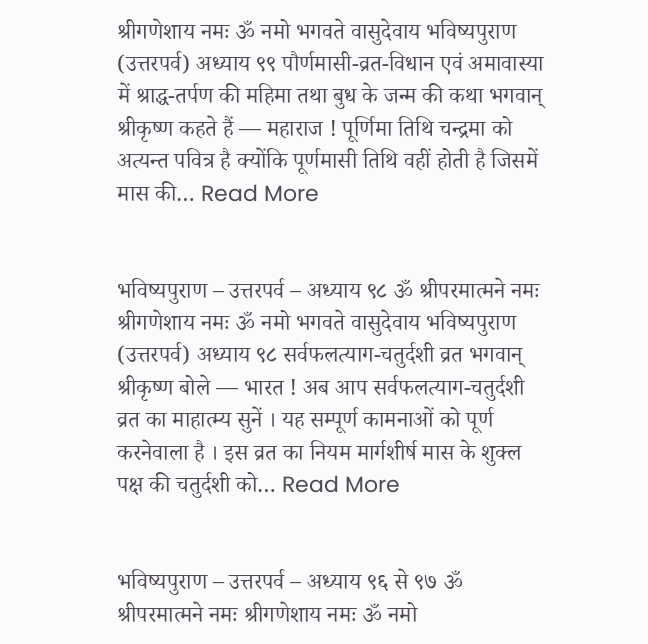श्रीगणेशाय नमः ॐ नमो भगवते वासुदेवाय भविष्यपुराण (उत्तरपर्व) अध्याय ९९ पौर्णमासी-व्रत-विधान एवं अमावास्या में श्राद्ध-तर्पण की महिमा तथा बुध के जन्म की कथा भगवान् श्रीकृष्ण कहते हैं — महाराज ! पूर्णिमा तिथि चन्द्रमा को अत्यन्त पवित्र है क्योंकि पूर्णमासी तिथि वहीं होती है जिसमें मास की… Read More


भविष्यपुराण – उत्तरपर्व – अध्याय ९८ ॐ श्रीपरमात्मने नमः श्रीगणेशाय नमः ॐ नमो भगवते वासुदेवाय भविष्यपुराण (उत्तरपर्व) अध्याय ९८ सर्वफलत्याग-चतुर्दशी व्रत भगवान् श्रीकृष्ण बोले — भारत ! अब आप सर्वफलत्याग-चतुर्दशी व्रत का माहात्म्य सुनें । यह सम्पूर्ण कामनाओं को पूर्ण करनेवाला है । इस व्रत का नियम मार्गशीर्ष मास के शुक्ल पक्ष की चतुर्दशी को… Read More


भविष्यपुराण – उत्तरपर्व – अध्याय ९६ से ९७ ॐ श्रीपरमात्मने नमः श्रीगणेशाय नमः ॐ नमो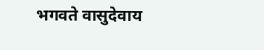भगवते वासुदेवाय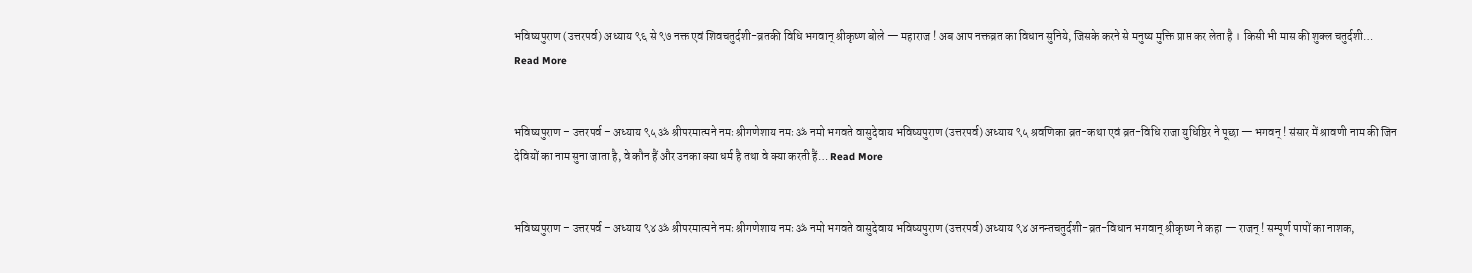भविष्यपुराण (उत्तरपर्व) अध्याय ९६ से ९७ नक्त एवं शिवचतुर्दशी-व्रतकी विधि भगवान् श्रीकृष्ण बोले — महाराज ! अब आप नक्तव्रत का विधान सुनिये, जिसके करने से मनुष्य मुक्ति प्राप्त कर लेता है । किसी भी मास की शुक्ल चतुर्दशी… Read More


भविष्यपुराण – उत्तरपर्व – अध्याय ९५ ॐ श्रीपरमात्मने नमः श्रीगणेशाय नमः ॐ नमो भगवते वासुदेवाय भविष्यपुराण (उत्तरपर्व) अध्याय ९५ श्रवणिका व्रत-कथा एवं व्रत-विधि राजा युधिष्ठिर ने पूछा — भगवन् ! संसार में श्रावणी नाम की जिन देवियों का नाम सुना जाता है, वे कौन हैं और उनका क्या धर्म है तथा वे क्या करती हैं… Read More


भविष्यपुराण – उत्तरपर्व – अध्याय ९४ ॐ श्रीपरमात्मने नमः श्रीगणेशाय नमः ॐ नमो भगवते वासुदेवाय भविष्यपुराण (उत्तरपर्व) अध्याय ९४ अनन्तचतुर्दशी-व्रत-विधान भगवान् श्रीकृष्ण ने कहा — राजन् ! सम्पूर्ण पापों का नाशक,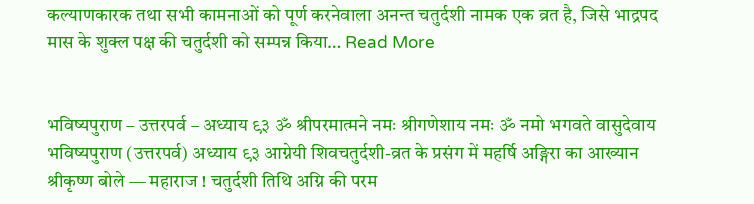कल्याणकारक तथा सभी कामनाओं को पूर्ण करनेवाला अनन्त चतुर्दशी नामक एक व्रत है, जिसे भाद्रपद मास के शुक्ल पक्ष की चतुर्दशी को सम्पन्न किया… Read More


भविष्यपुराण – उत्तरपर्व – अध्याय ९३ ॐ श्रीपरमात्मने नमः श्रीगणेशाय नमः ॐ नमो भगवते वासुदेवाय भविष्यपुराण (उत्तरपर्व) अध्याय ९३ आग्नेयी शिवचतुर्दशी-व्रत के प्रसंग में महर्षि अङ्गिरा का आख्यान श्रीकृष्ण बोले — महाराज ! चतुर्दशी तिथि अग्नि की परम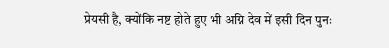प्रेयसी है, क्योंकि नष्ट होते हुए भी अग्नि देव में इसी दिन पुनः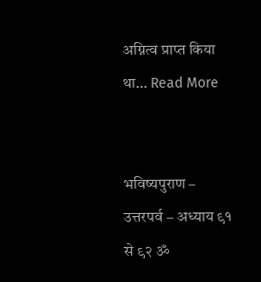अग्नित्व प्राप्त किया था… Read More


भविष्यपुराण – उत्तरपर्व – अध्याय ९१ से ९२ ॐ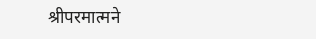श्रीपरमात्मने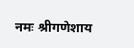नमः श्रीगणेशाय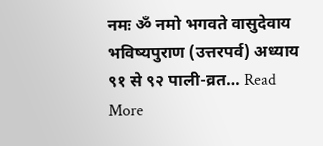नमः ॐ नमो भगवते वासुदेवाय भविष्यपुराण (उत्तरपर्व) अध्याय ९१ से ९२ पाली-व्रत… Read More